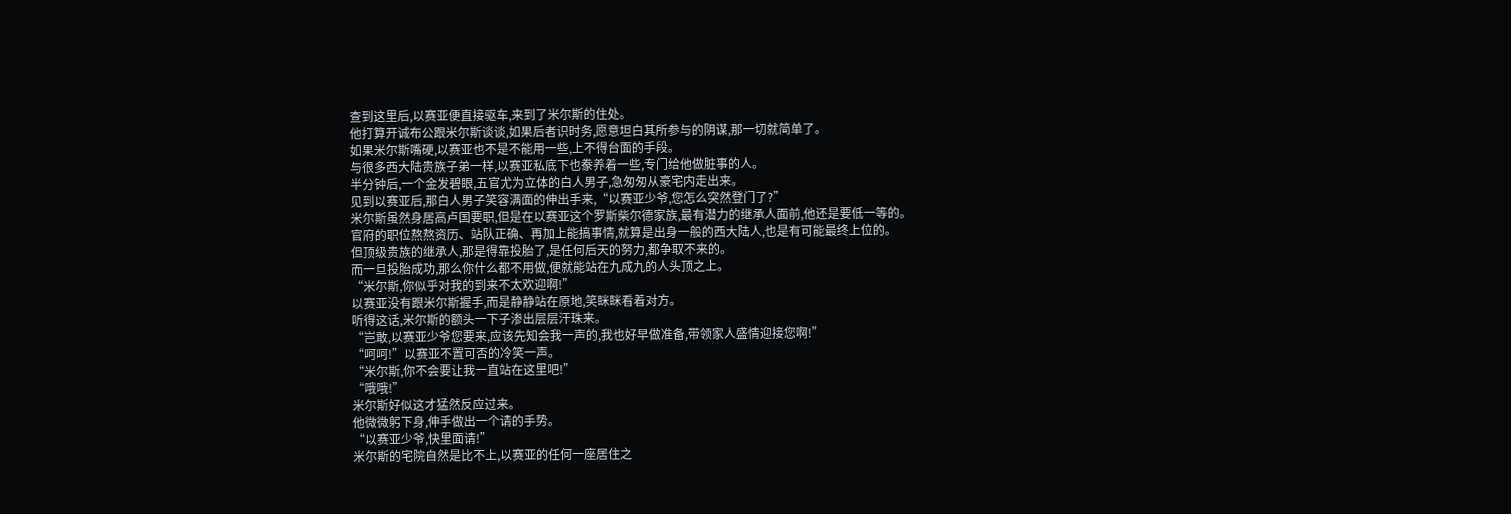查到这里后,以赛亚便直接驱车,来到了米尔斯的住处。
他打算开诚布公跟米尔斯谈谈,如果后者识时务,愿意坦白其所参与的阴谋,那一切就简单了。
如果米尔斯嘴硬,以赛亚也不是不能用一些,上不得台面的手段。
与很多西大陆贵族子弟一样,以赛亚私底下也豢养着一些,专门给他做脏事的人。
半分钟后,一个金发碧眼,五官尤为立体的白人男子,急匆匆从豪宅内走出来。
见到以赛亚后,那白人男子笑容满面的伸出手来,“以赛亚少爷,您怎么突然登门了?”
米尔斯虽然身居高卢国要职,但是在以赛亚这个罗斯柴尔德家族,最有潜力的继承人面前,他还是要低一等的。
官府的职位熬熬资历、站队正确、再加上能搞事情,就算是出身一般的西大陆人,也是有可能最终上位的。
但顶级贵族的继承人,那是得靠投胎了,是任何后天的努力,都争取不来的。
而一旦投胎成功,那么你什么都不用做,便就能站在九成九的人头顶之上。
“米尔斯,你似乎对我的到来不太欢迎啊!”
以赛亚没有跟米尔斯握手,而是静静站在原地,笑眯眯看着对方。
听得这话,米尔斯的额头一下子渗出层层汗珠来。
“岂敢,以赛亚少爷您要来,应该先知会我一声的,我也好早做准备,带领家人盛情迎接您啊!”
“呵呵!”以赛亚不置可否的冷笑一声。
“米尔斯,你不会要让我一直站在这里吧!”
“哦哦!”
米尔斯好似这才猛然反应过来。
他微微躬下身,伸手做出一个请的手势。
“以赛亚少爷,快里面请!”
米尔斯的宅院自然是比不上,以赛亚的任何一座居住之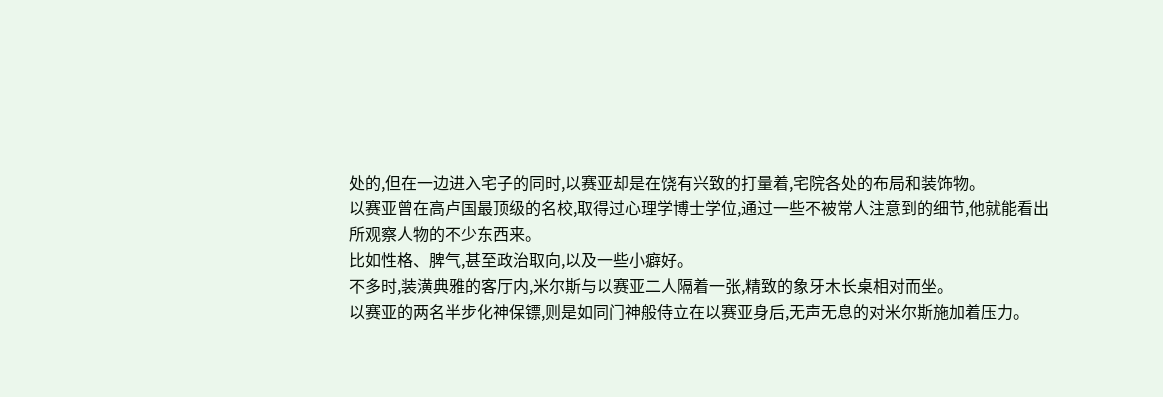处的,但在一边进入宅子的同时,以赛亚却是在饶有兴致的打量着,宅院各处的布局和装饰物。
以赛亚曾在高卢国最顶级的名校,取得过心理学博士学位,通过一些不被常人注意到的细节,他就能看出所观察人物的不少东西来。
比如性格、脾气,甚至政治取向,以及一些小癖好。
不多时,装潢典雅的客厅内,米尔斯与以赛亚二人隔着一张,精致的象牙木长桌相对而坐。
以赛亚的两名半步化神保镖,则是如同门神般侍立在以赛亚身后,无声无息的对米尔斯施加着压力。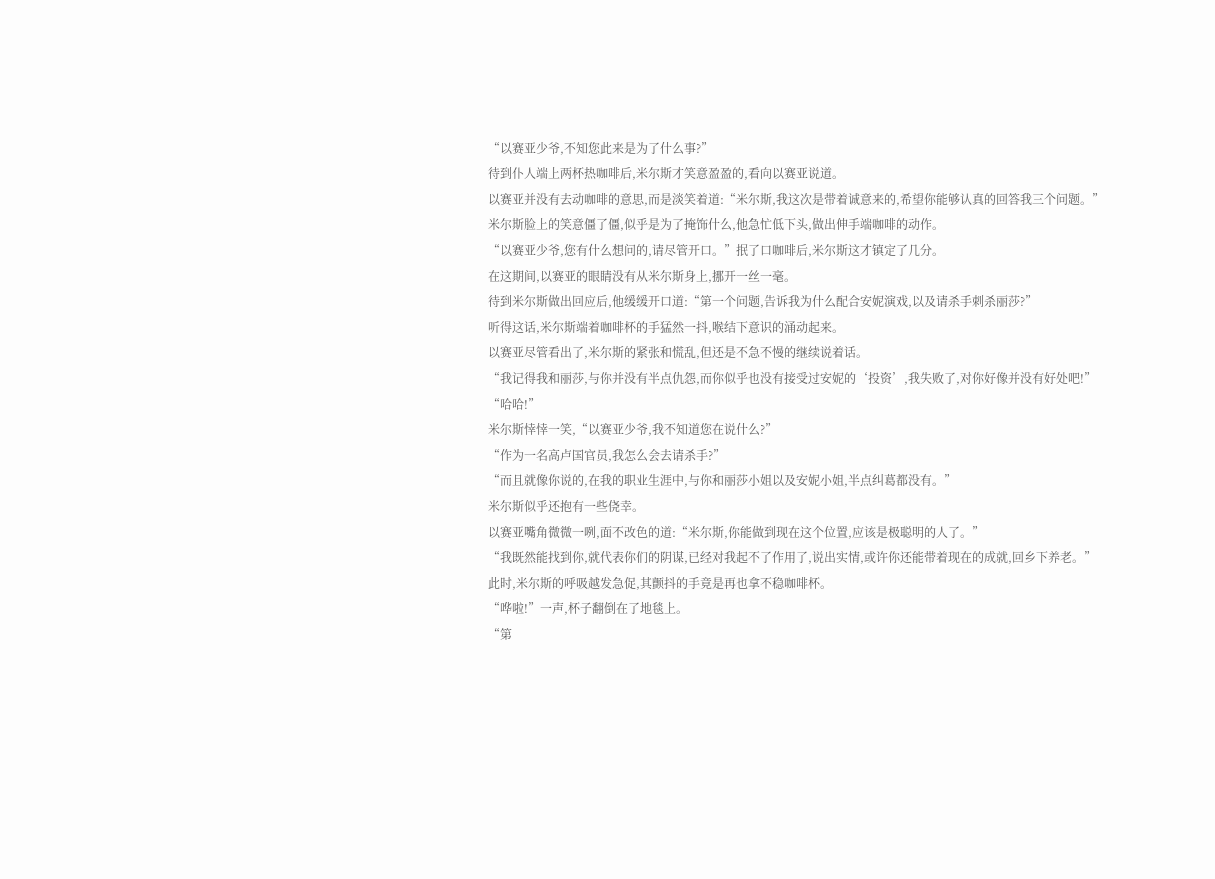“以赛亚少爷,不知您此来是为了什么事?”
待到仆人端上两杯热咖啡后,米尔斯才笑意盈盈的,看向以赛亚说道。
以赛亚并没有去动咖啡的意思,而是淡笑着道:“米尔斯,我这次是带着诚意来的,希望你能够认真的回答我三个问题。”
米尔斯脸上的笑意僵了僵,似乎是为了掩饰什么,他急忙低下头,做出伸手端咖啡的动作。
“以赛亚少爷,您有什么想问的,请尽管开口。”抿了口咖啡后,米尔斯这才镇定了几分。
在这期间,以赛亚的眼睛没有从米尔斯身上,挪开一丝一毫。
待到米尔斯做出回应后,他缓缓开口道:“第一个问题,告诉我为什么配合安妮演戏,以及请杀手刺杀丽莎?”
听得这话,米尔斯端着咖啡杯的手猛然一抖,喉结下意识的涌动起来。
以赛亚尽管看出了,米尔斯的紧张和慌乱,但还是不急不慢的继续说着话。
“我记得我和丽莎,与你并没有半点仇怨,而你似乎也没有接受过安妮的‘投资’,我失败了,对你好像并没有好处吧!”
“哈哈!”
米尔斯悻悻一笑,“以赛亚少爷,我不知道您在说什么?”
“作为一名高卢国官员,我怎么会去请杀手?”
“而且就像你说的,在我的职业生涯中,与你和丽莎小姐以及安妮小姐,半点纠葛都没有。”
米尔斯似乎还抱有一些侥幸。
以赛亚嘴角微微一咧,面不改色的道:“米尔斯,你能做到现在这个位置,应该是极聪明的人了。”
“我既然能找到你,就代表你们的阴谋,已经对我起不了作用了,说出实情,或许你还能带着现在的成就,回乡下养老。”
此时,米尔斯的呼吸越发急促,其颤抖的手竟是再也拿不稳咖啡杯。
“哗啦!”一声,杯子翻倒在了地毯上。
“第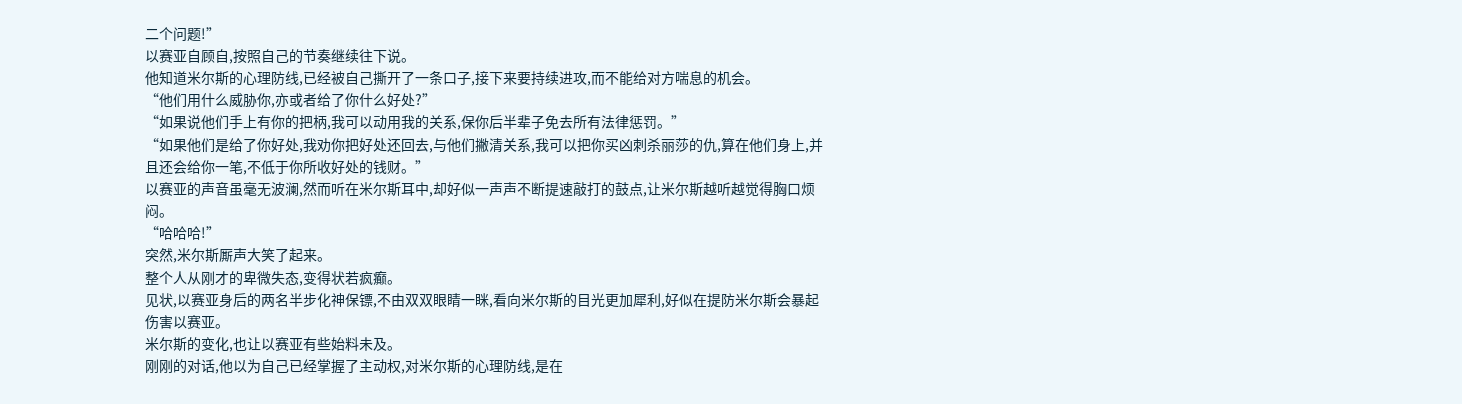二个问题!”
以赛亚自顾自,按照自己的节奏继续往下说。
他知道米尔斯的心理防线,已经被自己撕开了一条口子,接下来要持续进攻,而不能给对方喘息的机会。
“他们用什么威胁你,亦或者给了你什么好处?”
“如果说他们手上有你的把柄,我可以动用我的关系,保你后半辈子免去所有法律惩罚。”
“如果他们是给了你好处,我劝你把好处还回去,与他们撇清关系,我可以把你买凶刺杀丽莎的仇,算在他们身上,并且还会给你一笔,不低于你所收好处的钱财。”
以赛亚的声音虽毫无波澜,然而听在米尔斯耳中,却好似一声声不断提速敲打的鼓点,让米尔斯越听越觉得胸口烦闷。
“哈哈哈!”
突然,米尔斯厮声大笑了起来。
整个人从刚才的卑微失态,变得状若疯癫。
见状,以赛亚身后的两名半步化神保镖,不由双双眼睛一眯,看向米尔斯的目光更加犀利,好似在提防米尔斯会暴起伤害以赛亚。
米尔斯的变化,也让以赛亚有些始料未及。
刚刚的对话,他以为自己已经掌握了主动权,对米尔斯的心理防线,是在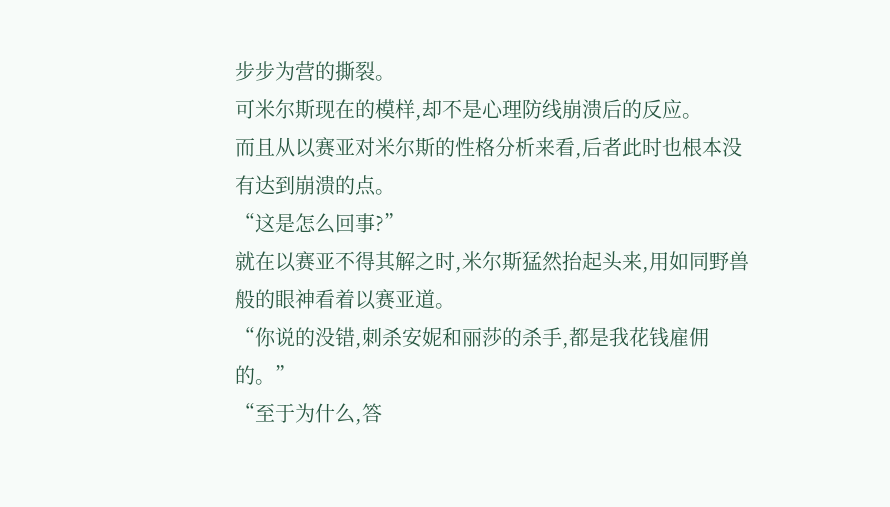步步为营的撕裂。
可米尔斯现在的模样,却不是心理防线崩溃后的反应。
而且从以赛亚对米尔斯的性格分析来看,后者此时也根本没有达到崩溃的点。
“这是怎么回事?”
就在以赛亚不得其解之时,米尔斯猛然抬起头来,用如同野兽般的眼神看着以赛亚道。
“你说的没错,刺杀安妮和丽莎的杀手,都是我花钱雇佣的。”
“至于为什么,答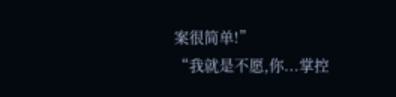案很简单!”
“我就是不愿,你...掌控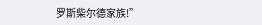罗斯柴尔德家族!”